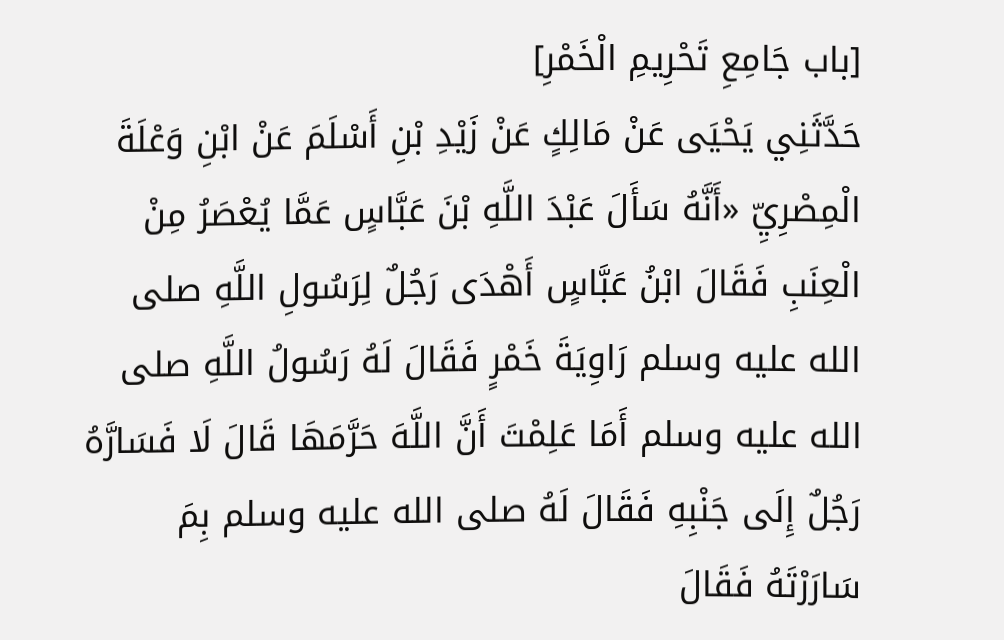[باب جَامِعِ تَحْرِيمِ الْخَمْرِ]
حَدَّثَنِي يَحْيَى عَنْ مَالِكٍ عَنْ زَيْدِ بْنِ أَسْلَمَ عَنْ ابْنِ وَعْلَةَ الْمِصْرِيِّ «أَنَّهُ سَأَلَ عَبْدَ اللَّهِ بْنَ عَبَّاسٍ عَمَّا يُعْصَرُ مِنْ الْعِنَبِ فَقَالَ ابْنُ عَبَّاسٍ أَهْدَى رَجُلٌ لِرَسُولِ اللَّهِ صلى الله عليه وسلم رَاوِيَةَ خَمْرٍ فَقَالَ لَهُ رَسُولُ اللَّهِ صلى الله عليه وسلم أَمَا عَلِمْتَ أَنَّ اللَّهَ حَرَّمَهَا قَالَ لَا فَسَارَّهُ رَجُلٌ إِلَى جَنْبِهِ فَقَالَ لَهُ صلى الله عليه وسلم بِمَ سَارَرْتَهُ فَقَالَ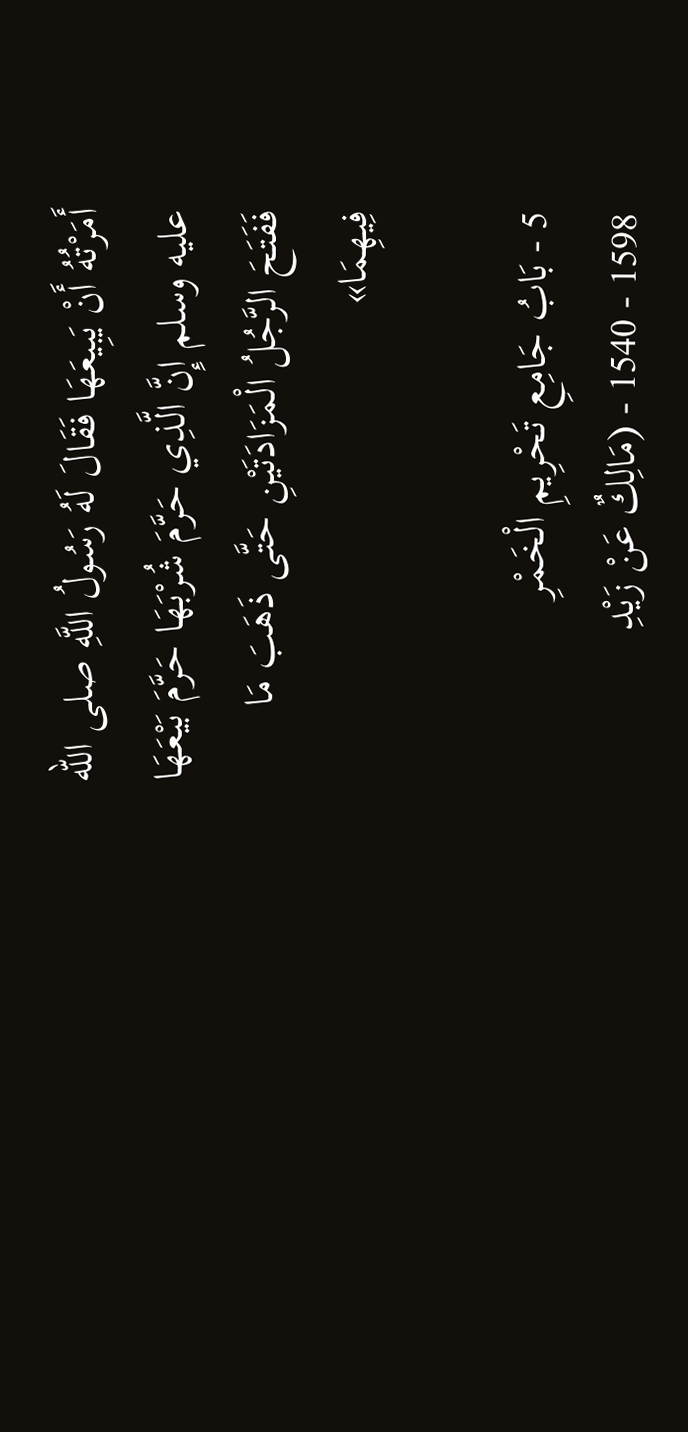أَمَرْتُهُ أَنْ يَبِيعَهَا فَقَالَ لَهُ رَسُولُ اللَّهِ صلى الله عليه وسلم إِنَّ الَّذِي حَرَّمَ شُرْبَهَا حَرَّمَ بَيْعَهَا فَفَتَحَ الرَّجُلُ الْمَزَادَتَيْنِ حَتَّى ذَهَبَ مَا فِيهِمَا»

5 - بَابُ جَامِعِ تَحْرِيمِ الْخَمْرِ
1598 - 1540 - (مَالِكٌ عَنْ زَيْدِ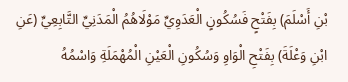بْنِ أَسْلَمَ) بِفَتْحٍ فَسُكُونٍ الْعَدَوِيِّ مَوْلَاهُمُ الْمَدَنِيِّ التَّابِعِيِّ (عَنِ ابْنِ وَعْلَةَ) بِفَتْحِ الْوَاوِ وَسُكُونِ الْعَيْنِ الْمُهْمَلَةِ وَاسْمُهُ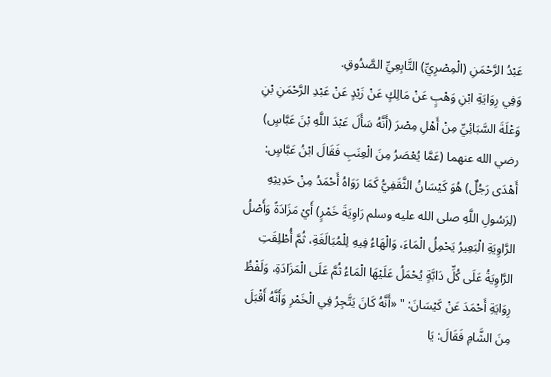عَبْدُ الرَّحْمَنِ (الْمِصْرِيِّ) التَّابِعِيِّ الصَّدُوقِ.
وَفِي رِوَايَةِ ابْنِ وَهْبٍ عَنْ مَالِكٍ عَنْ زَيْدٍ عَنْ عَبْدِ الرَّحْمَنِ بْنِ وَعْلَةَ السَّبَائِيِّ مِنْ أَهْلِ مِصْرَ (أَنَّهُ سَأَلَ عَبْدَ اللَّهِ بْنَ عَبَّاسٍ) رضي الله عنهما (عَمَّا يُعْصَرُ مِنَ الْعِنَبِ فَقَالَ ابْنُ عَبَّاسٍ: أَهْدَى رَجُلٌ) هُوَ كَيْسَانُ الثَّقَفِيُّ كَمَا رَوَاهُ أَحْمَدُ مِنْ حَدِيثِهِ (لِرَسُولِ اللَّهِ صلى الله عليه وسلم رَاوِيَةَ خَمْرٍ) أَيْ مَزَادَةً وَأَصْلُ الرَّاوِيَةِ الْبَعِيرُ يَحْمِلُ الْمَاءَ، وَالْهَاءُ فِيهِ لِلْمُبَالَغَةِ، ثُمَّ أُطْلِقَتِ الرَّاوِيَةُ عَلَى كُلِّ دَابَّةٍ يُحْمَلُ عَلَيْهَا الْمَاءُ ثُمَّ عَلَى الْمَزَادَةِ، وَلَفْظُ رِوَايَةِ أَحْمَدَ عَنْ كَيْسَانَ: " «أَنَّهُ كَانَ يَتَّجِرُ فِي الْخَمْرِ وَأَنَّهُ أَقْبَلَ مِنَ الشَّامِ فَقَالَ: يَا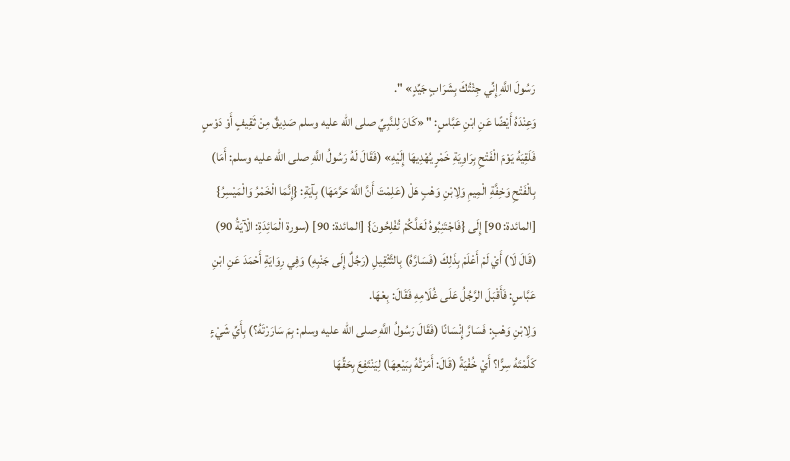رَسُولَ اللَّهِ إِنِّي جِئْتُكَ بِشَرَابٍ جَيِّدٍ» ".
وَعِنْدَهُ أَيْضًا عَنِ ابْنِ عَبَّاسٍ: " «كَانَ لِلنَّبِيِّ صلى الله عليه وسلم صَدِيقٌ مِنْ ثَقِيفٍ أَوْ دَوْسٍ فَلَقِيَهُ يَوْمَ الْفَتْحِ بِرَاوِيَةِ خَمْرٍ يُهْدِيهَا إِلَيْهِ» (فَقَالَ لَهُ رَسُولُ اللَّهِ صلى الله عليه وسلم: أَمَا) بِالْفَتْحِ وَخِفَّةِ الْمِيمِ وَلِابْنِ وَهْبٍ هَلْ (عَلِمْتَ أَنَّ اللَّهَ حَرَّمَهَا) بِآيَةِ: {إِنَّمَا الْخَمْرُ وَالْمَيْسِرُ} [المائدة: 90] إِلَى {فَاجْتَنِبُوهُ لَعَلَّكُمْ تُفْلِحُونَ} [المائدة: 90] (سورة الْمَائِدَةِ: الْآيَةُ 90) (قَالَ لَا) أَيْ لَمْ أَعْلَمْ بِذَلِكَ (فَسَارَّهُ) بِالتَّثْقِيلِ (رَجُلٌ إِلَى جَنْبِهِ) وَفِي رِوَايَةِ أَحْمَدَ عَنِ ابْنِ عَبَّاسٍ: فَأَقْبَلَ الرَّجُلُ عَلَى غُلَامِهِ فَقَالَ: بِعْهَا.
وَلِابْنِ وَهْبٍ: فَسَارَّ إِنْسَانًا (فَقَالَ رَسُولُ اللَّهِ صلى الله عليه وسلم: بِمَ سَارَرْتَهُ؟) بِأَيِّ شَيْءٍ كَلَّمْتَهُ سِرًّا؟ أَيْ خُفْيَةً (قَالَ: أَمَرْتُهُ بِبَيْعِهَا) لِيَنْتَفِعَ بِحَقِّهَا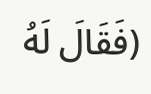(فَقَالَ لَهُ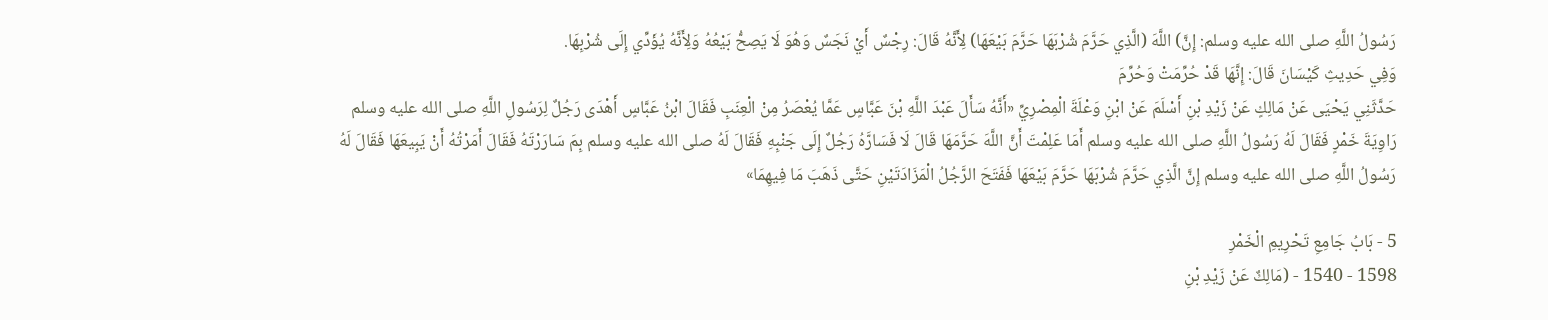رَسُولُ اللَّهِ صلى الله عليه وسلم: إِنَّ) اللَّهَ (الَّذِي حَرَّمَ شُرْبَهَا حَرَّمَ بَيْعَهَا) لِأَنَّهُ قَالَ: رِجْسٌ أَيْ نَجَسٌ وَهُوَ لَا يَصِحُّ بَيْعُهُ وَلِأَنَّهُ يُؤَدِّي إِلَى شُرْبِهَا.
وَفِي حَدِيثِ كَيْسَانَ قَالَ: إِنَّهَا قَدْ حُرِّمَتْ وَحُرِّمَ
حَدَّثَنِي يَحْيَى عَنْ مَالِكٍ عَنْ زَيْدِ بْنِ أَسْلَمَ عَنْ ابْنِ وَعْلَةَ الْمِصْرِيِّ «أَنَّهُ سَأَلَ عَبْدَ اللَّهِ بْنَ عَبَّاسٍ عَمَّا يُعْصَرُ مِنْ الْعِنَبِ فَقَالَ ابْنُ عَبَّاسٍ أَهْدَى رَجُلٌ لِرَسُولِ اللَّهِ صلى الله عليه وسلم رَاوِيَةَ خَمْرٍ فَقَالَ لَهُ رَسُولُ اللَّهِ صلى الله عليه وسلم أَمَا عَلِمْتَ أَنَّ اللَّهَ حَرَّمَهَا قَالَ لَا فَسَارَّهُ رَجُلٌ إِلَى جَنْبِهِ فَقَالَ لَهُ صلى الله عليه وسلم بِمَ سَارَرْتَهُ فَقَالَ أَمَرْتُهُ أَنْ يَبِيعَهَا فَقَالَ لَهُ رَسُولُ اللَّهِ صلى الله عليه وسلم إِنَّ الَّذِي حَرَّمَ شُرْبَهَا حَرَّمَ بَيْعَهَا فَفَتَحَ الرَّجُلُ الْمَزَادَتَيْنِ حَتَّى ذَهَبَ مَا فِيهِمَا»

5 - بَابُ جَامِعِ تَحْرِيمِ الْخَمْرِ
1598 - 1540 - (مَالِكٌ عَنْ زَيْدِ بْنِ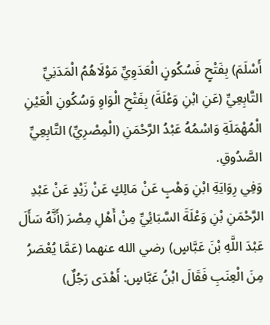أَسْلَمَ) بِفَتْحٍ فَسُكُونٍ الْعَدَوِيِّ مَوْلَاهُمُ الْمَدَنِيِّ التَّابِعِيِّ (عَنِ ابْنِ وَعْلَةَ) بِفَتْحِ الْوَاوِ وَسُكُونِ الْعَيْنِ الْمُهْمَلَةِ وَاسْمُهُ عَبْدُ الرَّحْمَنِ (الْمِصْرِيِّ) التَّابِعِيِّ الصَّدُوقِ.
وَفِي رِوَايَةِ ابْنِ وَهْبٍ عَنْ مَالِكٍ عَنْ زَيْدٍ عَنْ عَبْدِ الرَّحْمَنِ بْنِ وَعْلَةَ السَّبَائِيِّ مِنْ أَهْلِ مِصْرَ (أَنَّهُ سَأَلَ عَبْدَ اللَّهِ بْنَ عَبَّاسٍ) رضي الله عنهما (عَمَّا يُعْصَرُ مِنَ الْعِنَبِ فَقَالَ ابْنُ عَبَّاسٍ: أَهْدَى رَجُلٌ)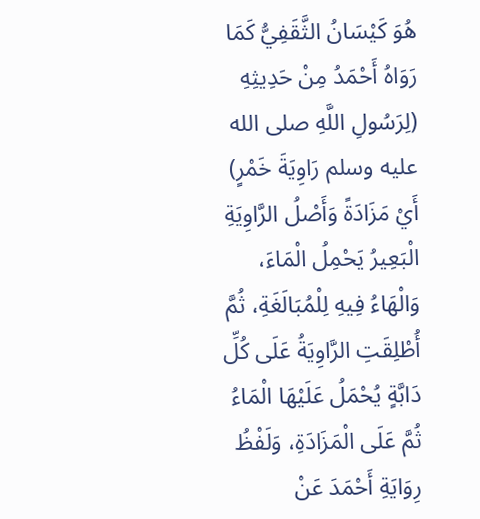هُوَ كَيْسَانُ الثَّقَفِيُّ كَمَا رَوَاهُ أَحْمَدُ مِنْ حَدِيثِهِ (لِرَسُولِ اللَّهِ صلى الله عليه وسلم رَاوِيَةَ خَمْرٍ) أَيْ مَزَادَةً وَأَصْلُ الرَّاوِيَةِ الْبَعِيرُ يَحْمِلُ الْمَاءَ، وَالْهَاءُ فِيهِ لِلْمُبَالَغَةِ، ثُمَّ أُطْلِقَتِ الرَّاوِيَةُ عَلَى كُلِّ دَابَّةٍ يُحْمَلُ عَلَيْهَا الْمَاءُ ثُمَّ عَلَى الْمَزَادَةِ، وَلَفْظُ رِوَايَةِ أَحْمَدَ عَنْ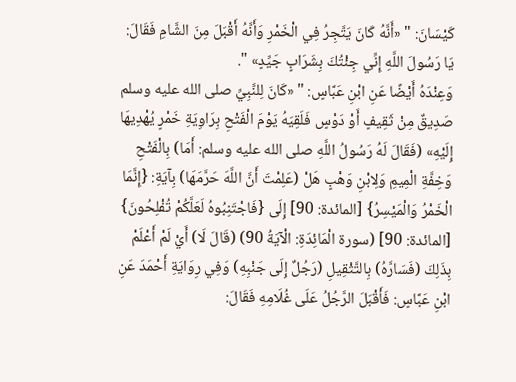كَيْسَانَ: " «أَنَّهُ كَانَ يَتَّجِرُ فِي الْخَمْرِ وَأَنَّهُ أَقْبَلَ مِنَ الشَّامِ فَقَالَ: يَا رَسُولَ اللَّهِ إِنِّي جِئْتُكَ بِشَرَابٍ جَيِّدٍ» ".
وَعِنْدَهُ أَيْضًا عَنِ ابْنِ عَبَّاسٍ: " «كَانَ لِلنَّبِيِّ صلى الله عليه وسلم صَدِيقٌ مِنْ ثَقِيفٍ أَوْ دَوْسٍ فَلَقِيَهُ يَوْمَ الْفَتْحِ بِرَاوِيَةِ خَمْرٍ يُهْدِيهَا إِلَيْهِ» (فَقَالَ لَهُ رَسُولُ اللَّهِ صلى الله عليه وسلم: أَمَا) بِالْفَتْحِ وَخِفَّةِ الْمِيمِ وَلِابْنِ وَهْبٍ هَلْ (عَلِمْتَ أَنَّ اللَّهَ حَرَّمَهَا) بِآيَةِ: {إِنَّمَا الْخَمْرُ وَالْمَيْسِرُ} [المائدة: 90] إِلَى {فَاجْتَنِبُوهُ لَعَلَّكُمْ تُفْلِحُونَ} [المائدة: 90] (سورة الْمَائِدَةِ: الْآيَةُ 90) (قَالَ لَا) أَيْ لَمْ أَعْلَمْ بِذَلِكَ (فَسَارَّهُ) بِالتَّثْقِيلِ (رَجُلٌ إِلَى جَنْبِهِ) وَفِي رِوَايَةِ أَحْمَدَ عَنِ ابْنِ عَبَّاسٍ: فَأَقْبَلَ الرَّجُلُ عَلَى غُلَامِهِ فَقَالَ: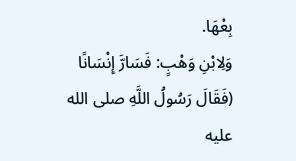بِعْهَا.
وَلِابْنِ وَهْبٍ: فَسَارَّ إِنْسَانًا (فَقَالَ رَسُولُ اللَّهِ صلى الله عليه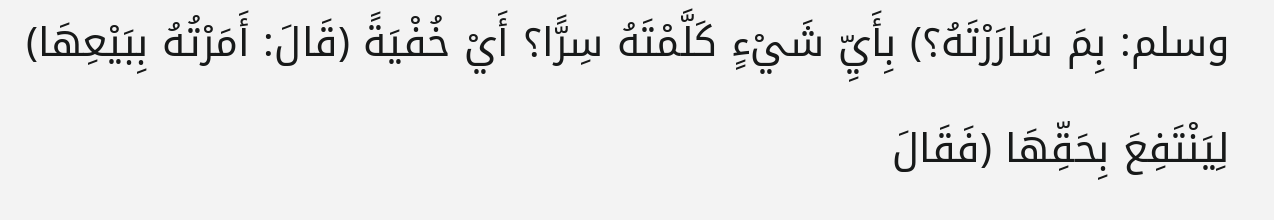وسلم: بِمَ سَارَرْتَهُ؟) بِأَيِّ شَيْءٍ كَلَّمْتَهُ سِرًّا؟ أَيْ خُفْيَةً (قَالَ: أَمَرْتُهُ بِبَيْعِهَا) لِيَنْتَفِعَ بِحَقِّهَا (فَقَالَ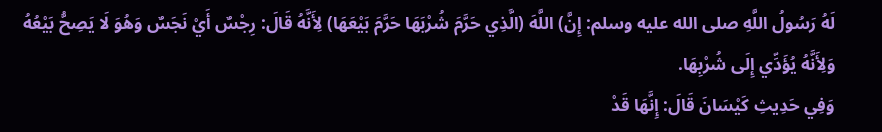لَهُ رَسُولُ اللَّهِ صلى الله عليه وسلم: إِنَّ) اللَّهَ (الَّذِي حَرَّمَ شُرْبَهَا حَرَّمَ بَيْعَهَا) لِأَنَّهُ قَالَ: رِجْسٌ أَيْ نَجَسٌ وَهُوَ لَا يَصِحُّ بَيْعُهُ وَلِأَنَّهُ يُؤَدِّي إِلَى شُرْبِهَا.
وَفِي حَدِيثِ كَيْسَانَ قَالَ: إِنَّهَا قَدْ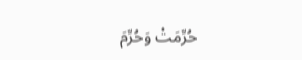حُرِّمَتْ وَحُرِّمَ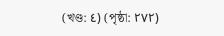(খণ্ড: ٤) (পৃষ্ঠা: ٢٧٢)